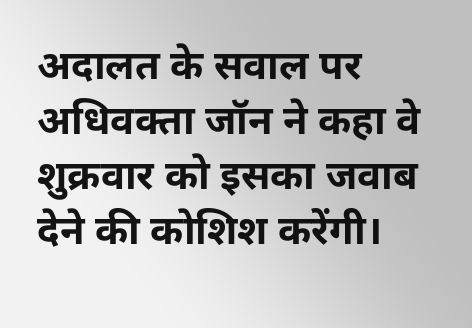अदालत के सवाल पर अधिवक्ता जॉन ने कहा वे शुक्रवार को इसका जवाब देने की कोशिश करेंगी।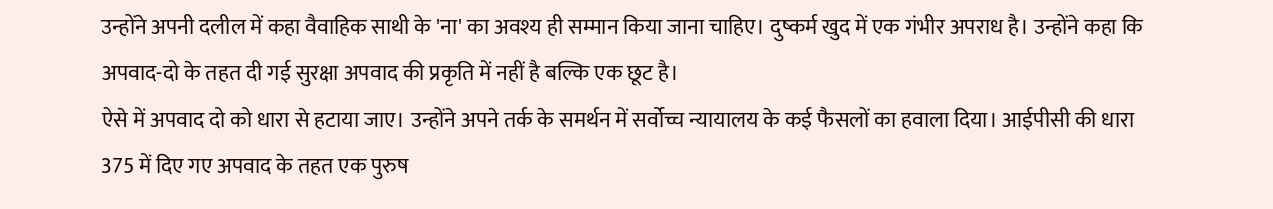उन्होंने अपनी दलील में कहा वैवाहिक साथी के 'ना' का अवश्य ही सम्मान किया जाना चाहिए। दुष्कर्म खुद में एक गंभीर अपराध है। उन्होंने कहा कि अपवाद-दो के तहत दी गई सुरक्षा अपवाद की प्रकृति में नहीं है बल्कि एक छूट है।
ऐसे में अपवाद दो को धारा से हटाया जाए। उन्होंने अपने तर्क के समर्थन में सर्वोच्च न्यायालय के कई फैसलों का हवाला दिया। आईपीसी की धारा 375 में दिए गए अपवाद के तहत एक पुरुष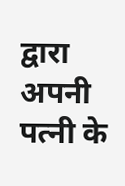द्वारा अपनी पत्नी के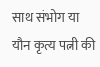साथ संभोग या यौन कृत्य पत्नी की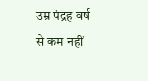उम्र पंद्रह वर्ष से कम नहीं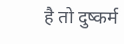है तो दुष्कर्म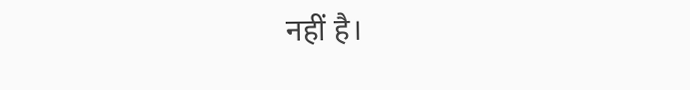नहीं है।